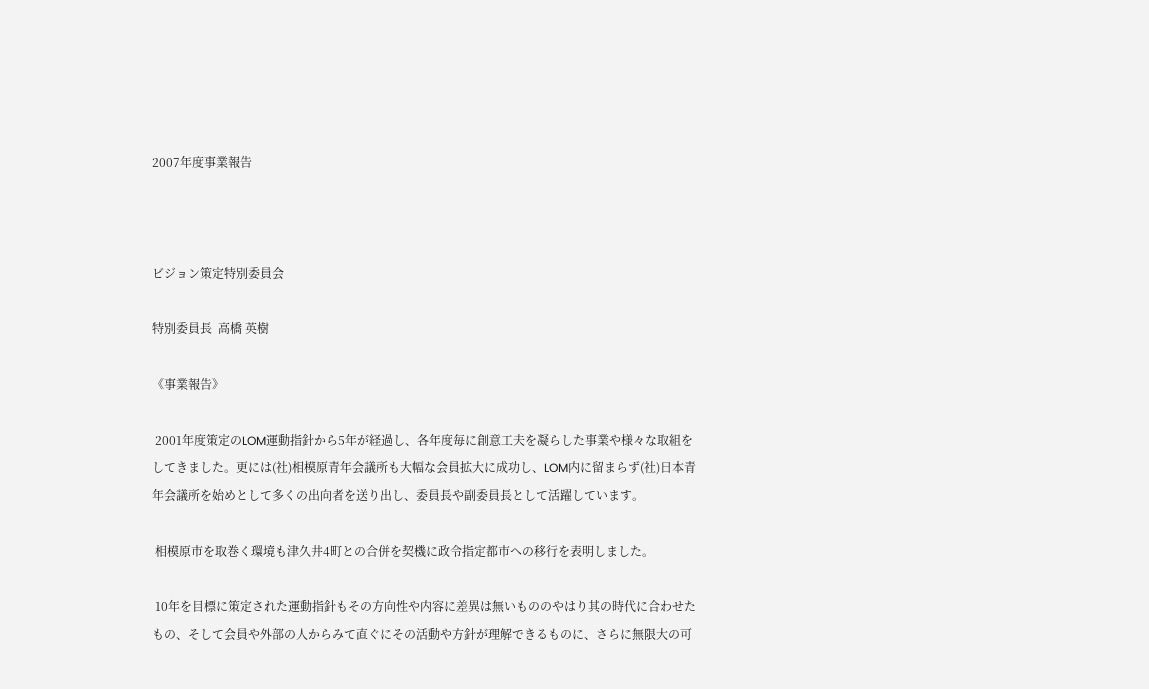2007年度事業報告



ビジョン策定特別委員会

特別委員長  高橋 英樹

《事業報告》

 2001年度策定のLOM運動指針から5年が経過し、各年度毎に創意工夫を凝らした事業や様々な取組をしてきました。更には(社)相模原青年会議所も大幅な会員拡大に成功し、LOM内に留まらず(社)日本青年会議所を始めとして多くの出向者を送り出し、委員長や副委員長として活躍しています。

 相模原市を取巻く環境も津久井4町との合併を契機に政令指定都市への移行を表明しました。

 10年を目標に策定された運動指針もその方向性や内容に差異は無いもののやはり其の時代に合わせたもの、そして会員や外部の人からみて直ぐにその活動や方針が理解できるものに、さらに無限大の可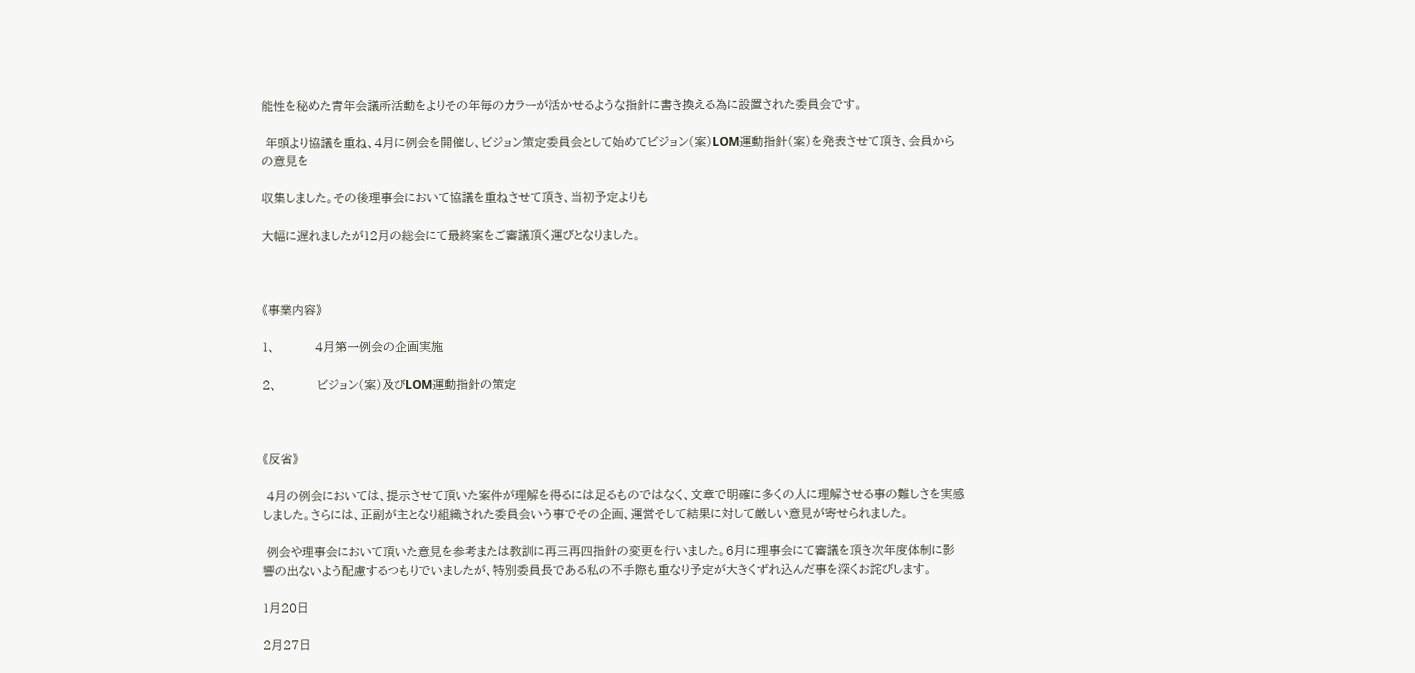能性を秘めた青年会議所活動をよりその年毎のカラーが活かせるような指針に書き換える為に設置された委員会です。

 年頭より協議を重ね、4月に例会を開催し、ビジョン策定委員会として始めてビジョン(案)LOM運動指針(案)を発表させて頂き、会員からの意見を

収集しました。その後理事会において協議を重ねさせて頂き、当初予定よりも

大幅に遅れましたが12月の総会にて最終案をご審議頂く運びとなりました。



《事業内容》

1、          4月第一例会の企画実施

2、          ビジョン(案)及びLOM運動指針の策定



《反省》

 4月の例会においては、提示させて頂いた案件が理解を得るには足るものではなく、文章で明確に多くの人に理解させる事の難しさを実感しました。さらには、正副が主となり組織された委員会いう事でその企画、運営そして結果に対して厳しい意見が寄せられました。

 例会や理事会において頂いた意見を参考または教訓に再三再四指針の変更を行いました。6月に理事会にて審議を頂き次年度体制に影響の出ないよう配慮するつもりでいましたが、特別委員長である私の不手際も重なり予定が大きくずれ込んだ事を深くお詫びします。

1月20日

2月27日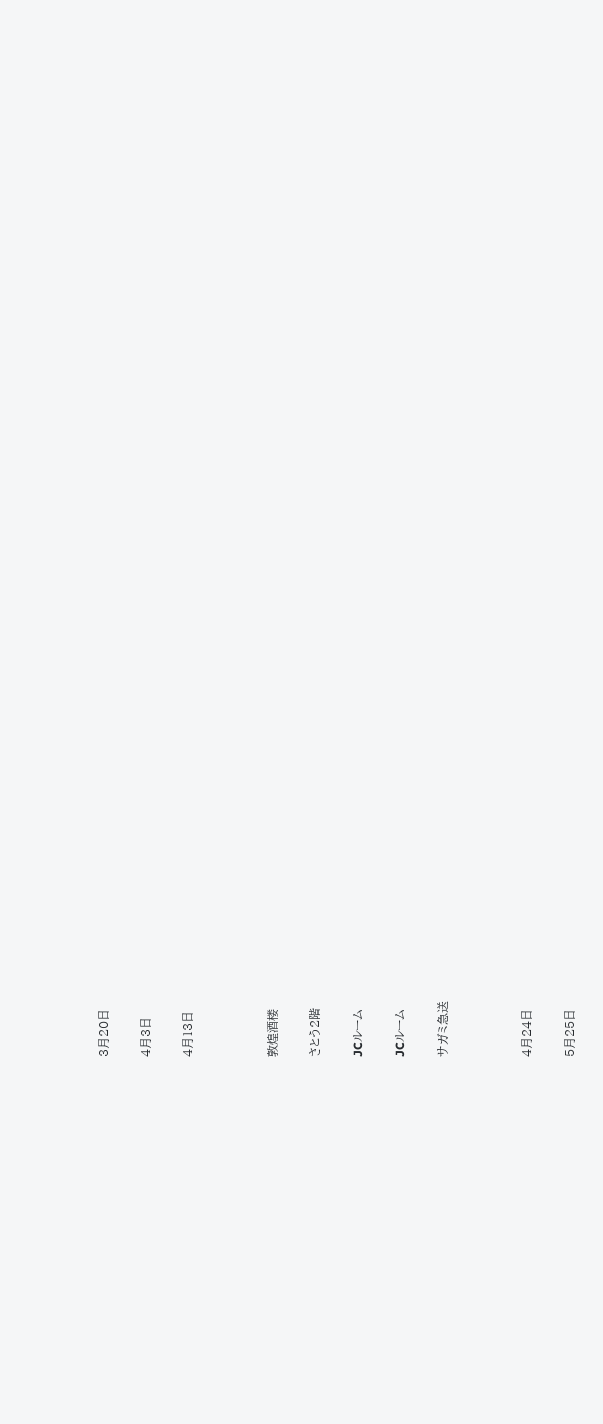3月20日

4月3日

4月13日



敦煌酒楼

さとう2階

JCルーム

JCルーム

サガミ急送



4月24日

5月25日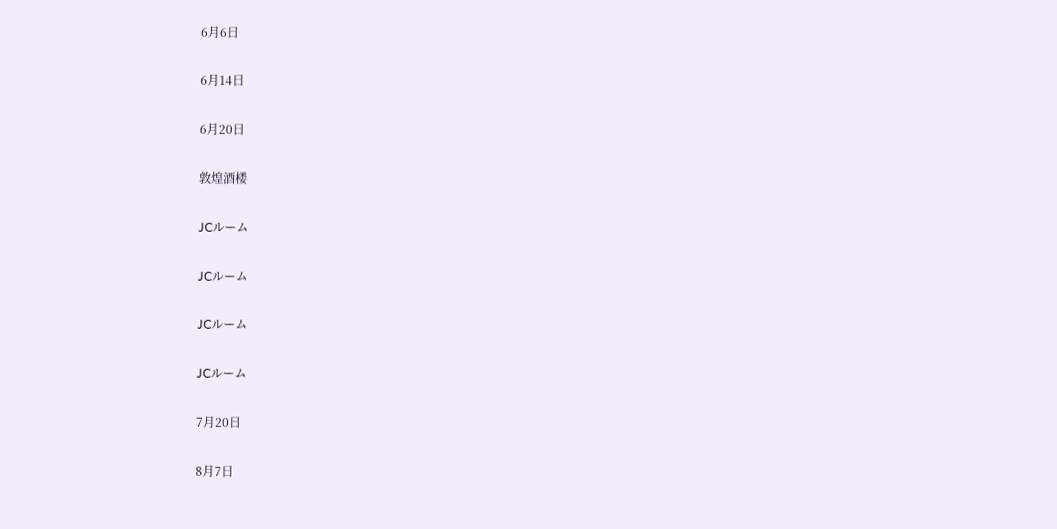6月6日

6月14日

6月20日

敦煌酒楼

JCルーム

JCルーム

JCルーム

JCルーム

7月20日

8月7日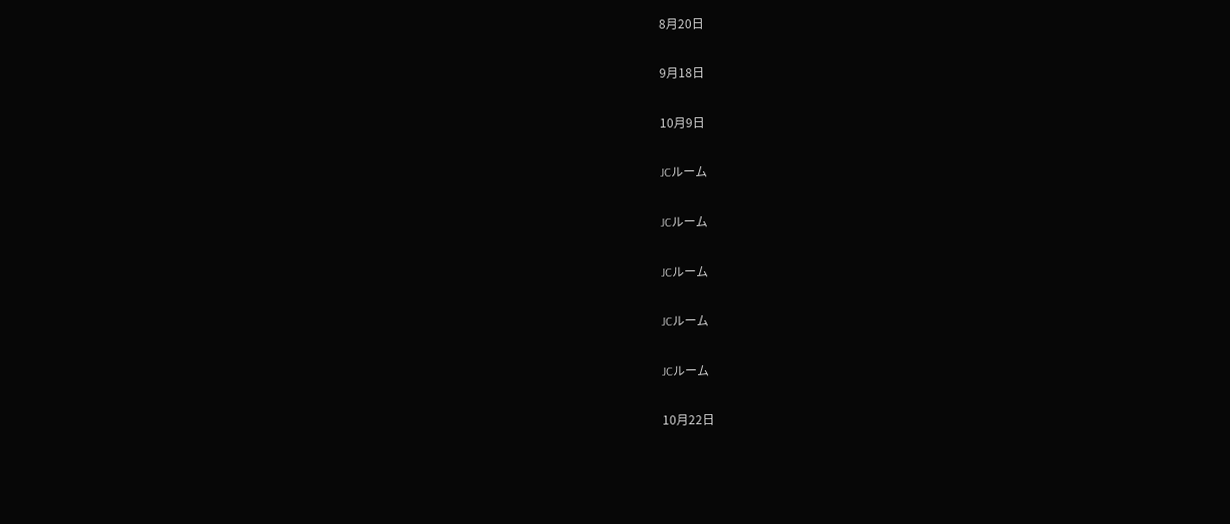8月20日

9月18日

10月9日

JCルーム

JCルーム

JCルーム

JCルーム

JCルーム

10月22日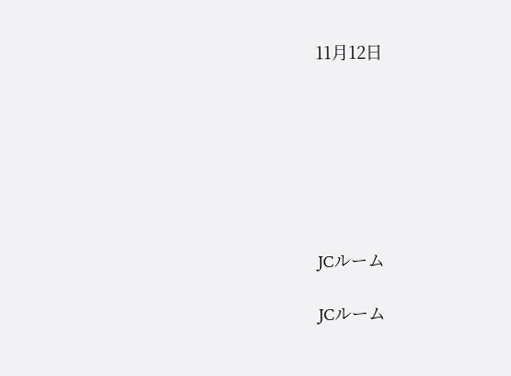11月12日







JCルーム

JCルーム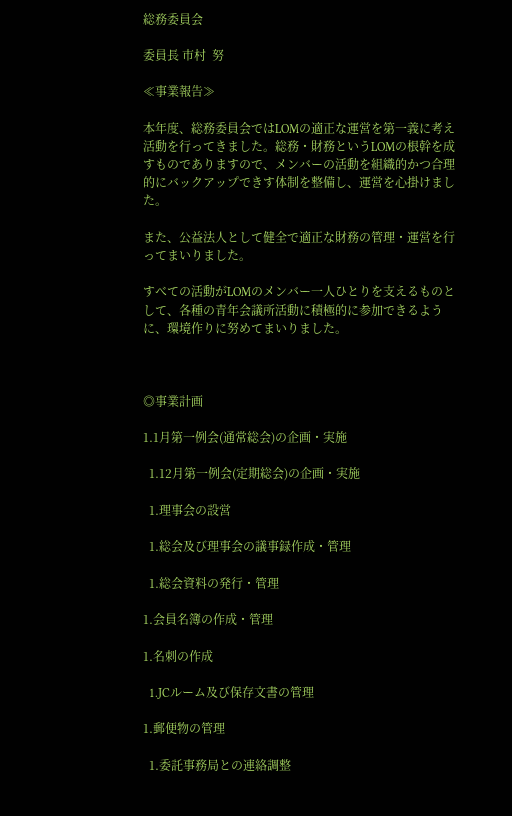総務委員会

委員長 市村  努

≪事業報告≫

本年度、総務委員会ではLOMの適正な運営を第一義に考え活動を行ってきました。総務・財務というLOMの根幹を成すものでありますので、メンバーの活動を組織的かつ合理的にバックアップできす体制を整備し、運営を心掛けました。

また、公益法人として健全で適正な財務の管理・運営を行ってまいりました。

すべての活動がLOMのメンバー一人ひとりを支えるものとして、各種の青年会議所活動に積極的に参加できるように、環境作りに努めてまいりました。



◎事業計画

1.1月第一例会(通常総会)の企画・実施

  1.12月第一例会(定期総会)の企画・実施

  1.理事会の設営

  1.総会及び理事会の議事録作成・管理

  1.総会資料の発行・管理

1.会員名簿の作成・管理

1.名刺の作成

  1.JCルーム及び保存文書の管理

1.郵便物の管理

  1.委託事務局との連絡調整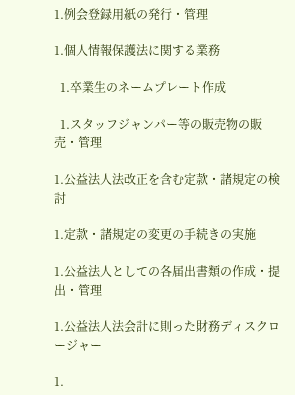1.例会登録用紙の発行・管理

1.個人情報保護法に関する業務

  1.卒業生のネームプレート作成

  1.スタッフジャンパー等の販売物の販売・管理

1.公益法人法改正を含む定款・諸規定の検討

1.定款・諸規定の変更の手続きの実施

1.公益法人としての各届出書類の作成・提出・管理

1.公益法人法会計に則った財務ディスクロージャー

1.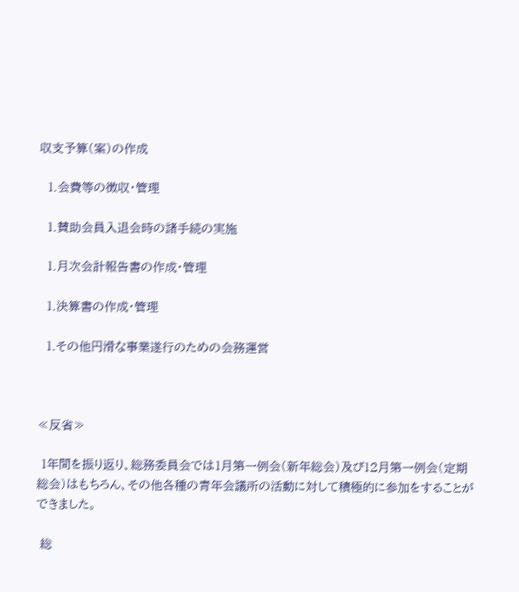収支予算(案)の作成

  1.会費等の徴収・管理

  1.賛助会員入退会時の諸手続の実施

  1.月次会計報告書の作成・管理

  1.決算書の作成・管理

  1.その他円滑な事業遂行のための会務運営



≪反省≫

 1年間を振り返り、総務委員会では1月第一例会(新年総会)及び12月第一例会(定期総会)はもちろん、その他各種の青年会議所の活動に対して積極的に参加をすることができました。

 総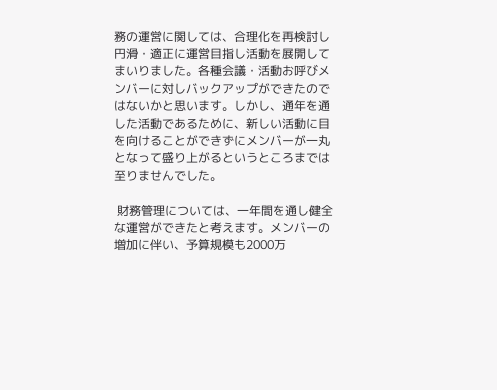務の運営に関しては、合理化を再検討し円滑・適正に運営目指し活動を展開してまいりました。各種会議・活動お呼びメンバーに対しバックアップができたのではないかと思います。しかし、通年を通した活動であるために、新しい活動に目を向けることができずにメンバーが一丸となって盛り上がるというところまでは至りませんでした。

 財務管理については、一年間を通し健全な運営ができたと考えます。メンバーの増加に伴い、予算規模も2000万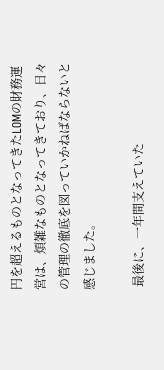円を超えるものとなってきたLOMの財務運営は、煩雑なものとなってきており、日々の管理の徹底を図っていかねばならないと感じました。

 最後に、一年間支えていた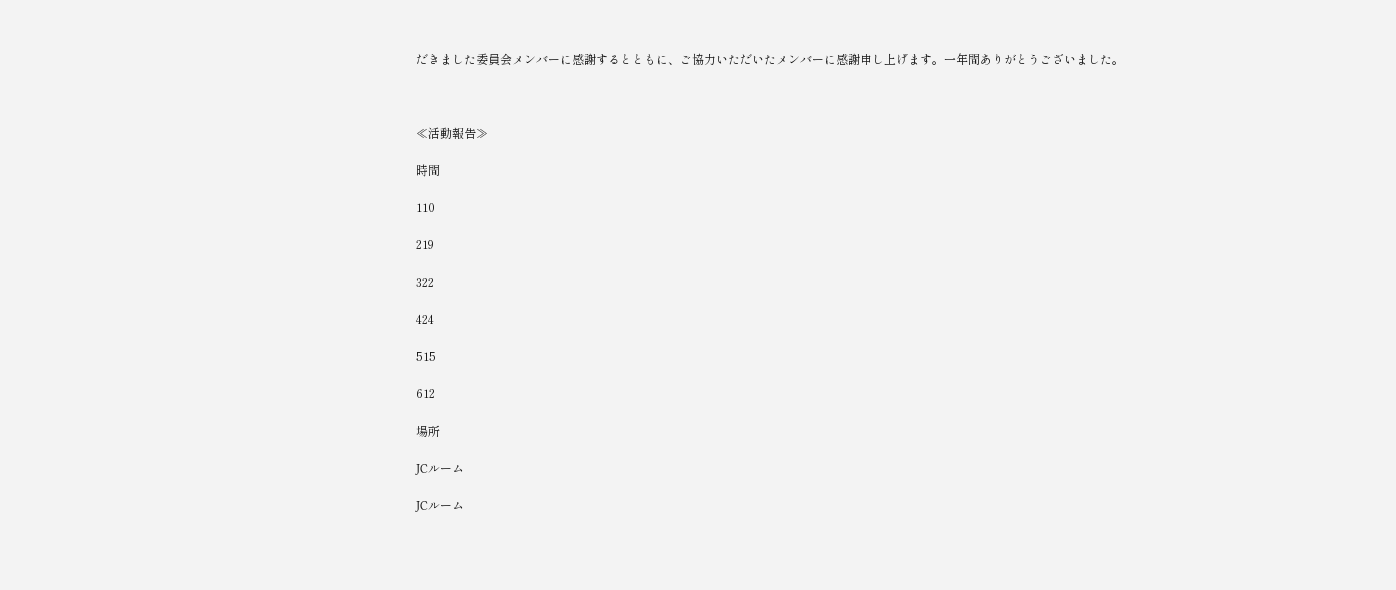だきました委員会メンバーに感謝するとともに、ご協力いただいたメンバーに感謝申し上げます。一年間ありがとうございました。



≪活動報告≫

時間

110

219

322

424

515

612

場所

JCルーム

JCルーム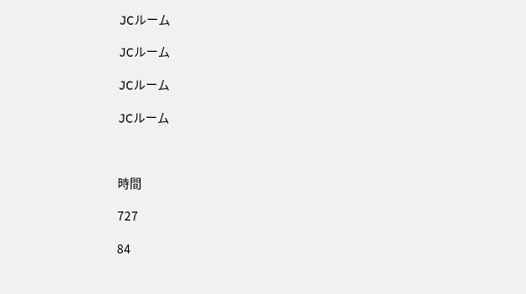JCルーム

JCルーム

JCルーム

JCルーム



時間

727

84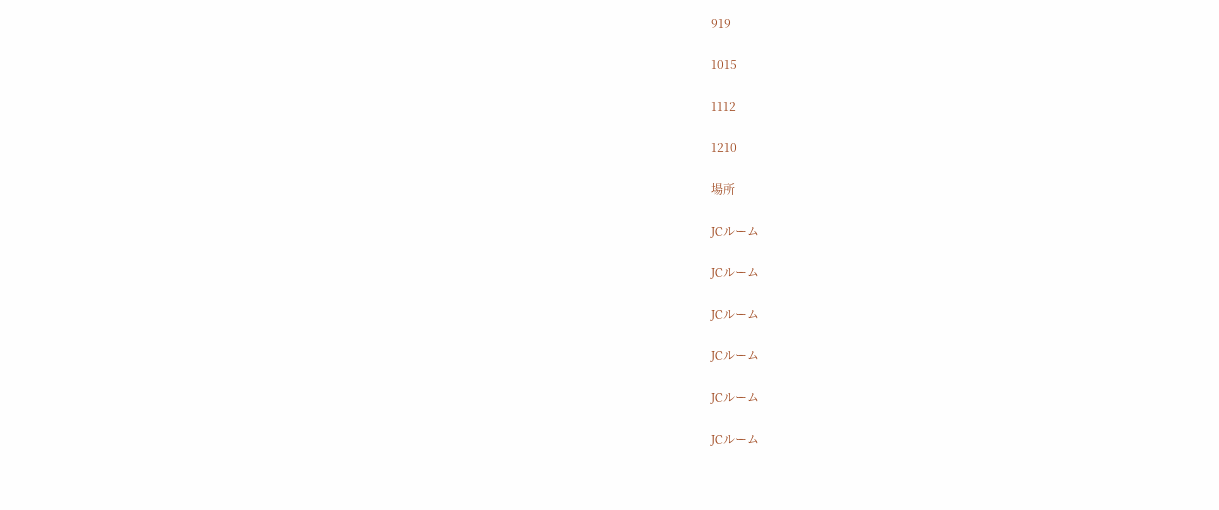919

1015

1112

1210

場所

JCルーム

JCルーム

JCルーム

JCルーム

JCルーム

JCルーム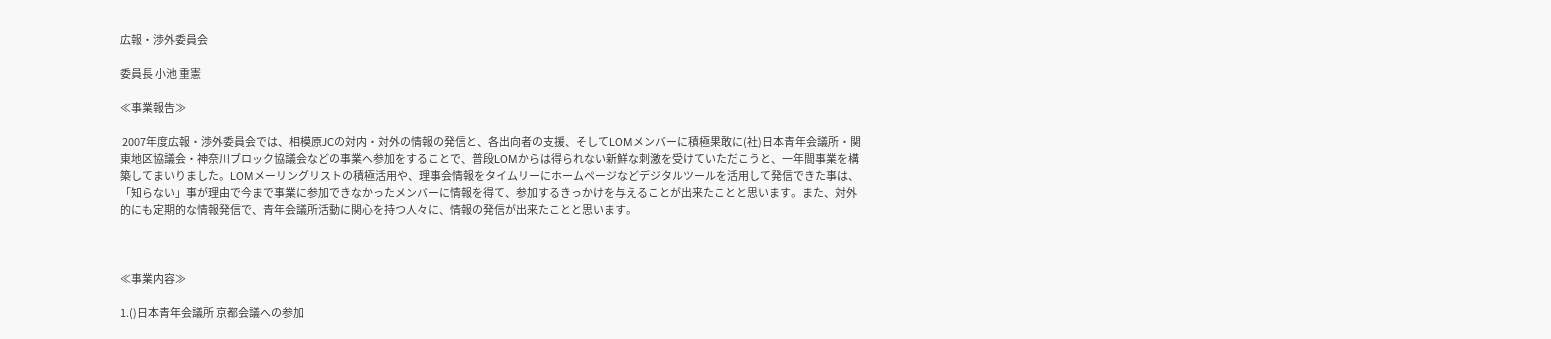広報・渉外委員会

委員長 小池 重憲

≪事業報告≫

 2007年度広報・渉外委員会では、相模原JCの対内・対外の情報の発信と、各出向者の支援、そしてLOMメンバーに積極果敢に(社)日本青年会議所・関東地区協議会・神奈川ブロック協議会などの事業へ参加をすることで、普段LOMからは得られない新鮮な刺激を受けていただこうと、一年間事業を構築してまいりました。LOMメーリングリストの積極活用や、理事会情報をタイムリーにホームページなどデジタルツールを活用して発信できた事は、「知らない」事が理由で今まで事業に参加できなかったメンバーに情報を得て、参加するきっかけを与えることが出来たことと思います。また、対外的にも定期的な情報発信で、青年会議所活動に関心を持つ人々に、情報の発信が出来たことと思います。



≪事業内容≫

1.()日本青年会議所 京都会議への参加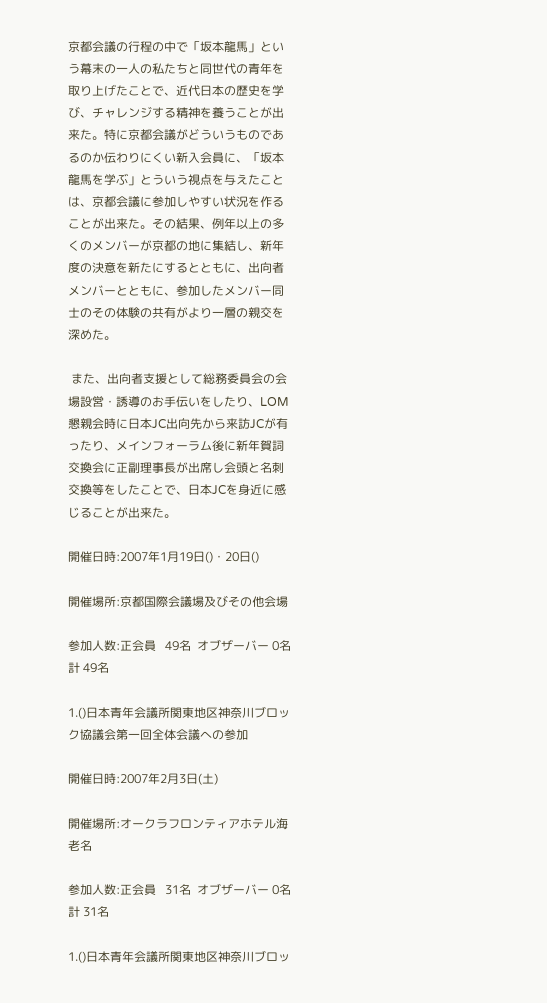京都会議の行程の中で「坂本龍馬」という幕末の一人の私たちと同世代の青年を取り上げたことで、近代日本の歴史を学び、チャレンジする精神を養うことが出来た。特に京都会議がどういうものであるのか伝わりにくい新入会員に、「坂本龍馬を学ぶ」とういう視点を与えたことは、京都会議に参加しやすい状況を作ることが出来た。その結果、例年以上の多くのメンバーが京都の地に集結し、新年度の決意を新たにするとともに、出向者メンバーとともに、参加したメンバー同士のその体験の共有がより一層の親交を深めた。

 また、出向者支援として総務委員会の会場設営・誘導のお手伝いをしたり、LOM懇親会時に日本JC出向先から来訪JCが有ったり、メインフォーラム後に新年賀詞交換会に正副理事長が出席し会頭と名刺交換等をしたことで、日本JCを身近に感じることが出来た。

開催日時:2007年1月19日()・20日()

開催場所:京都国際会議場及びその他会場

参加人数:正会員   49名  オブザーバー 0名   計 49名

1.()日本青年会議所関東地区神奈川ブロック協議会第一回全体会議への参加

開催日時:2007年2月3日(土)

開催場所:オークラフロンティアホテル海老名

参加人数:正会員   31名  オブザーバー 0名   計 31名

1.()日本青年会議所関東地区神奈川ブロッ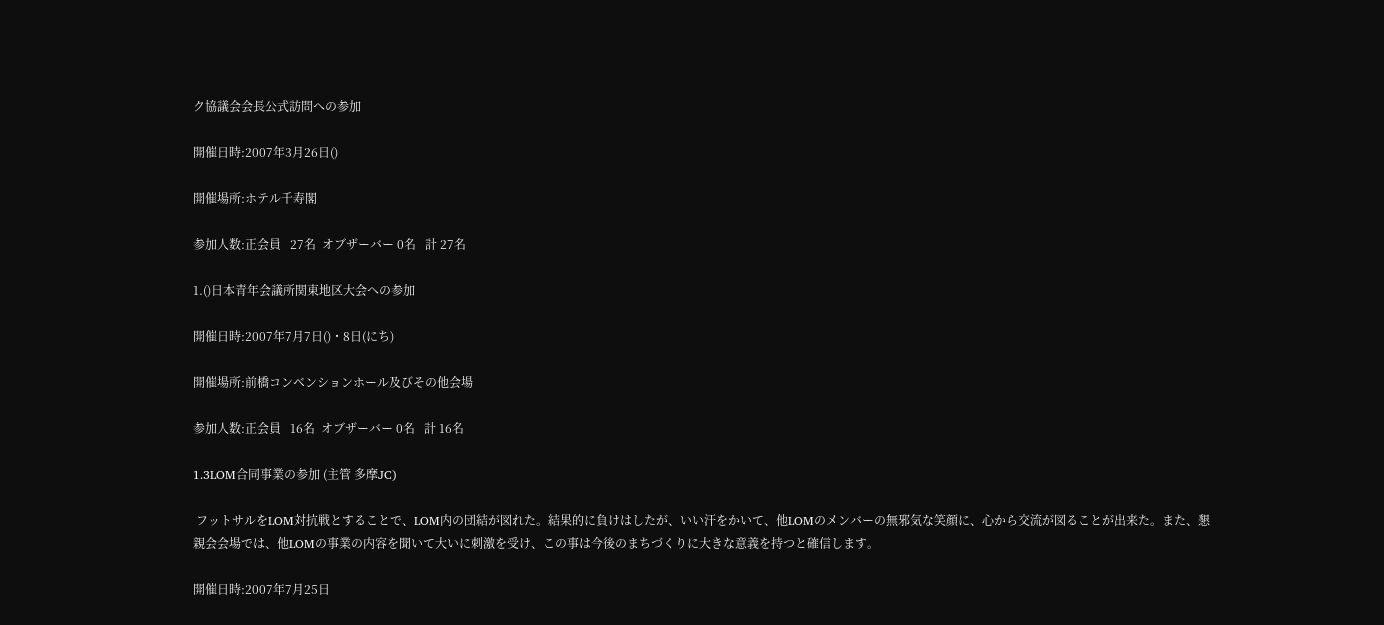ク協議会会長公式訪問への参加

開催日時:2007年3月26日()

開催場所:ホテル千寿閣

参加人数:正会員   27名  オブザーバー 0名   計 27名

1.()日本青年会議所関東地区大会への参加

開催日時:2007年7月7日()・8日(にち)

開催場所:前橋コンベンションホール及びその他会場

参加人数:正会員   16名  オブザーバー 0名   計 16名

1.3LOM合同事業の参加 (主管 多摩JC)

 フットサルをLOM対抗戦とすることで、LOM内の団結が図れた。結果的に負けはしたが、いい汗をかいて、他LOMのメンバーの無邪気な笑顔に、心から交流が図ることが出来た。また、懇親会会場では、他LOMの事業の内容を聞いて大いに刺激を受け、この事は今後のまちづくりに大きな意義を持つと確信します。

開催日時:2007年7月25日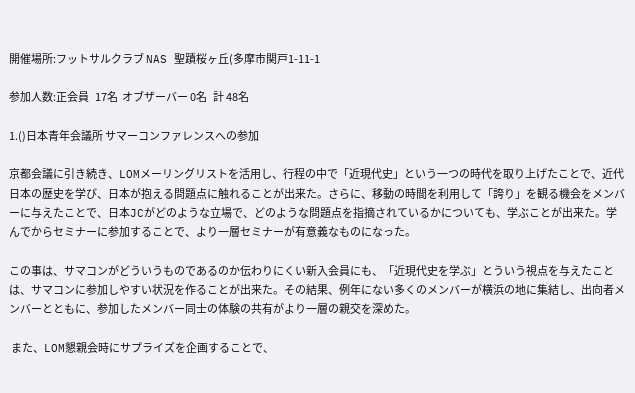開催場所:フットサルクラブ NAS 聖蹟桜ヶ丘(多摩市関戸1-11-1

参加人数:正会員   17名  オブザーバー 0名   計 48名

1.()日本青年会議所 サマーコンファレンスへの参加

京都会議に引き続き、LOMメーリングリストを活用し、行程の中で「近現代史」という一つの時代を取り上げたことで、近代日本の歴史を学び、日本が抱える問題点に触れることが出来た。さらに、移動の時間を利用して「誇り」を観る機会をメンバーに与えたことで、日本JCがどのような立場で、どのような問題点を指摘されているかについても、学ぶことが出来た。学んでからセミナーに参加することで、より一層セミナーが有意義なものになった。

この事は、サマコンがどういうものであるのか伝わりにくい新入会員にも、「近現代史を学ぶ」とういう視点を与えたことは、サマコンに参加しやすい状況を作ることが出来た。その結果、例年にない多くのメンバーが横浜の地に集結し、出向者メンバーとともに、参加したメンバー同士の体験の共有がより一層の親交を深めた。

 また、LOM懇親会時にサプライズを企画することで、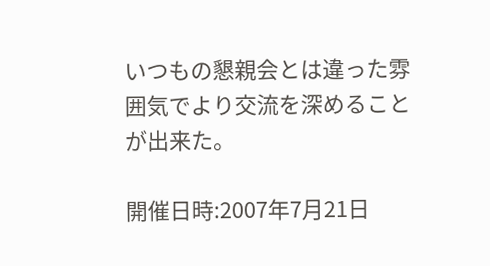いつもの懇親会とは違った雰囲気でより交流を深めることが出来た。

開催日時:2007年7月21日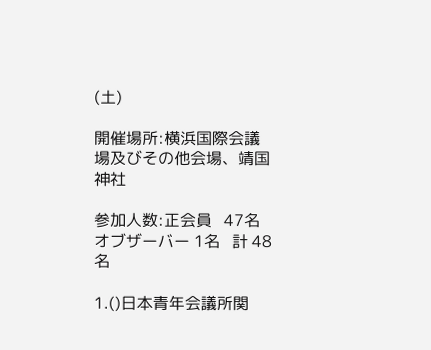(土)

開催場所:横浜国際会議場及びその他会場、靖国神社

参加人数:正会員   47名  オブザーバー 1名   計 48名

1.()日本青年会議所関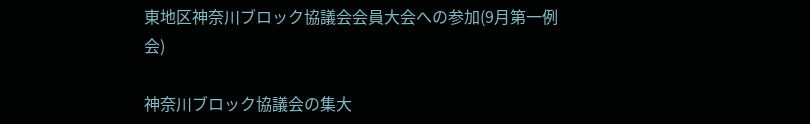東地区神奈川ブロック協議会会員大会への参加(9月第一例会)

神奈川ブロック協議会の集大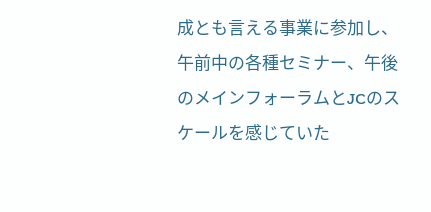成とも言える事業に参加し、午前中の各種セミナー、午後のメインフォーラムとJCのスケールを感じていた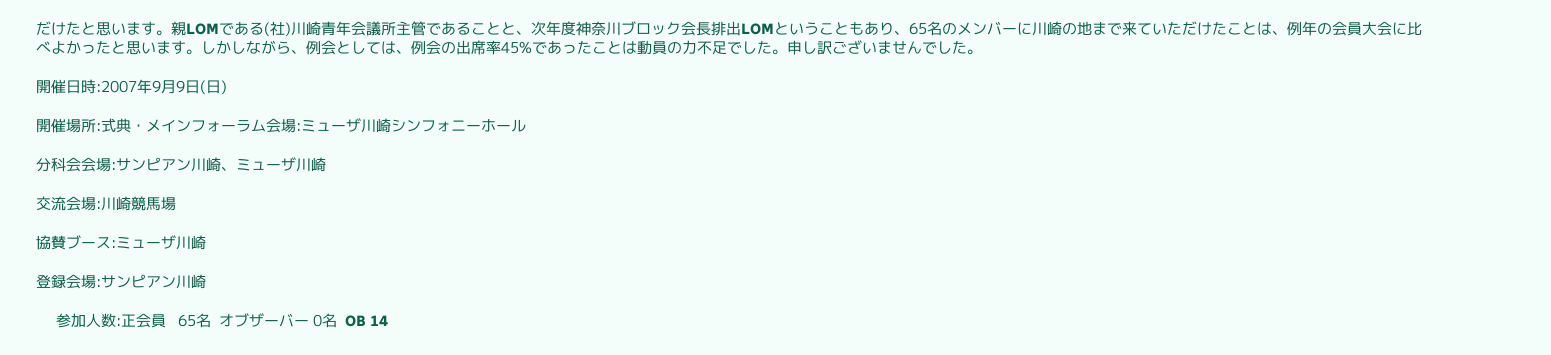だけたと思います。親LOMである(社)川崎青年会議所主管であることと、次年度神奈川ブロック会長排出LOMということもあり、65名のメンバーに川崎の地まで来ていただけたことは、例年の会員大会に比べよかったと思います。しかしながら、例会としては、例会の出席率45%であったことは動員の力不足でした。申し訳ございませんでした。

開催日時:2007年9月9日(日)

開催場所:式典・メインフォーラム会場:ミューザ川崎シンフォニーホール

分科会会場:サンピアン川崎、ミューザ川崎

交流会場:川崎競馬場

協賛ブース:ミューザ川崎

登録会場:サンピアン川崎

     参加人数:正会員   65名  オブザーバー 0名  OB 14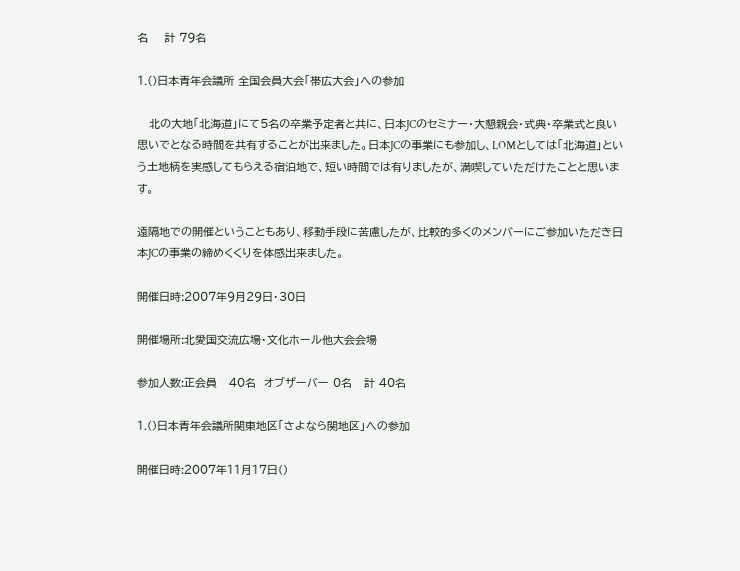名    計 79名

1.()日本青年会議所 全国会員大会「帯広大会」への参加

   北の大地「北海道」にて5名の卒業予定者と共に、日本JCのセミナー・大懇親会・式典・卒業式と良い思いでとなる時間を共有することが出来ました。日本JCの事業にも参加し、LOMとしては「北海道」という土地柄を実感してもらえる宿泊地で、短い時間では有りましたが、満喫していただけたことと思います。

遠隔地での開催ということもあり、移動手段に苦慮したが、比較的多くのメンバーにご参加いただき日本JCの事業の締めくくりを体感出来ました。

開催日時:2007年9月29日・30日

開催場所:北愛国交流広場・文化ホール他大会会場

参加人数:正会員   40名  オブザーバー 0名   計 40名

1.()日本青年会議所関東地区「さよなら関地区」への参加

開催日時:2007年11月17日()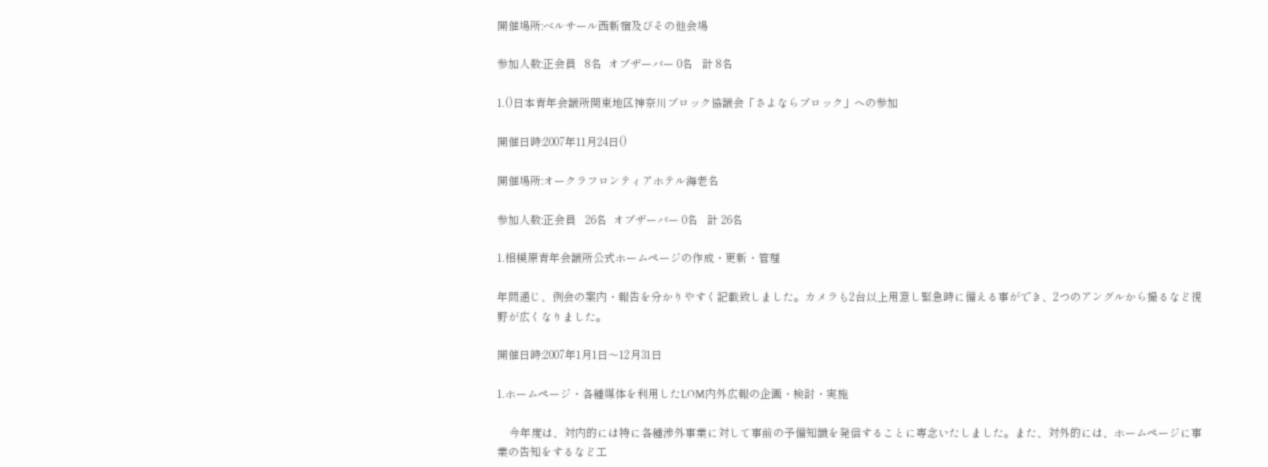開催場所:ベルサール西新宿及びその他会場

参加人数:正会員   8名  オブザーバー 0名   計 8名

1.()日本青年会議所関東地区神奈川ブロック協議会「さよならブロック」への参加

開催日時:2007年11月24日()

開催場所:オークラフロンティアホテル海老名

参加人数:正会員   26名  オブザーバー 0名   計 26名

1.相模原青年会議所公式ホームページの作成・更新・管理

年間通じ、例会の案内・報告を分かりやすく記載致しました。カメラも2台以上用意し緊急時に備える事ができ、2つのアングルから撮るなど視野が広くなりました。

開催日時:2007年1月1日〜12月31日

1.ホームページ・各種媒体を利用したLOM内外広報の企画・検討・実施

    今年度は、対内的には特に各種渉外事業に対して事前の予備知識を発信することに専念いたしました。また、対外的には、ホームページに事業の告知をするなど工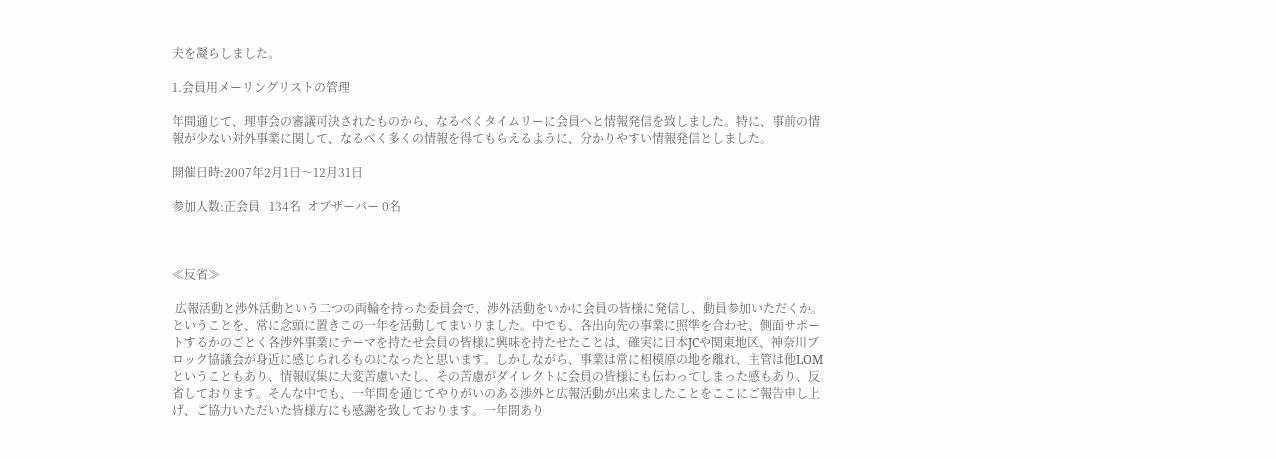夫を凝らしました。

1.会員用メーリングリストの管理

年間通じて、理事会の審議可決されたものから、なるべくタイムリーに会員へと情報発信を致しました。特に、事前の情報が少ない対外事業に関して、なるべく多くの情報を得てもらえるように、分かりやすい情報発信としました。

開催日時:2007年2月1日〜12月31日

参加人数:正会員   134名  オブザーバー 0名



≪反省≫

 広報活動と渉外活動という二つの両輪を持った委員会で、渉外活動をいかに会員の皆様に発信し、動員参加いただくか。ということを、常に念頭に置きこの一年を活動してまいりました。中でも、各出向先の事業に照準を合わせ、側面サポートするかのごとく各渉外事業にテーマを持たせ会員の皆様に興味を持たせたことは、確実に日本JCや関東地区、神奈川ブロック協議会が身近に感じられるものになったと思います。しかしながら、事業は常に相模原の地を離れ、主管は他LOMということもあり、情報収集に大変苦慮いたし、その苦慮がダイレクトに会員の皆様にも伝わってしまった感もあり、反省しております。そんな中でも、一年間を通じてやりがいのある渉外と広報活動が出来ましたことをここにご報告申し上げ、ご協力いただいた皆様方にも感謝を致しております。一年間あり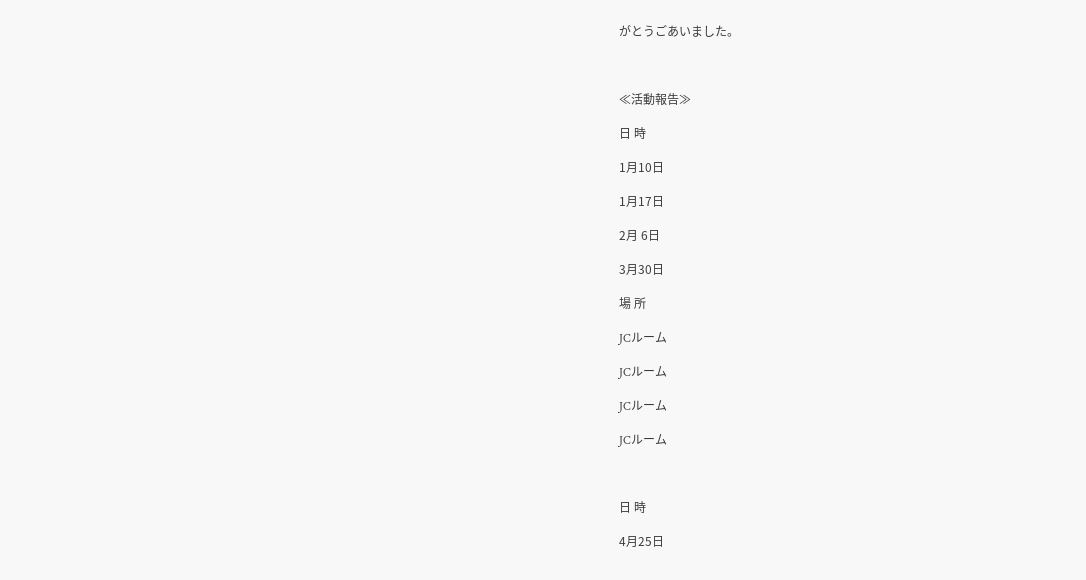がとうごあいました。



≪活動報告≫

日 時

1月10日

1月17日

2月 6日

3月30日

場 所

JCルーム

JCルーム

JCルーム

JCルーム



日 時

4月25日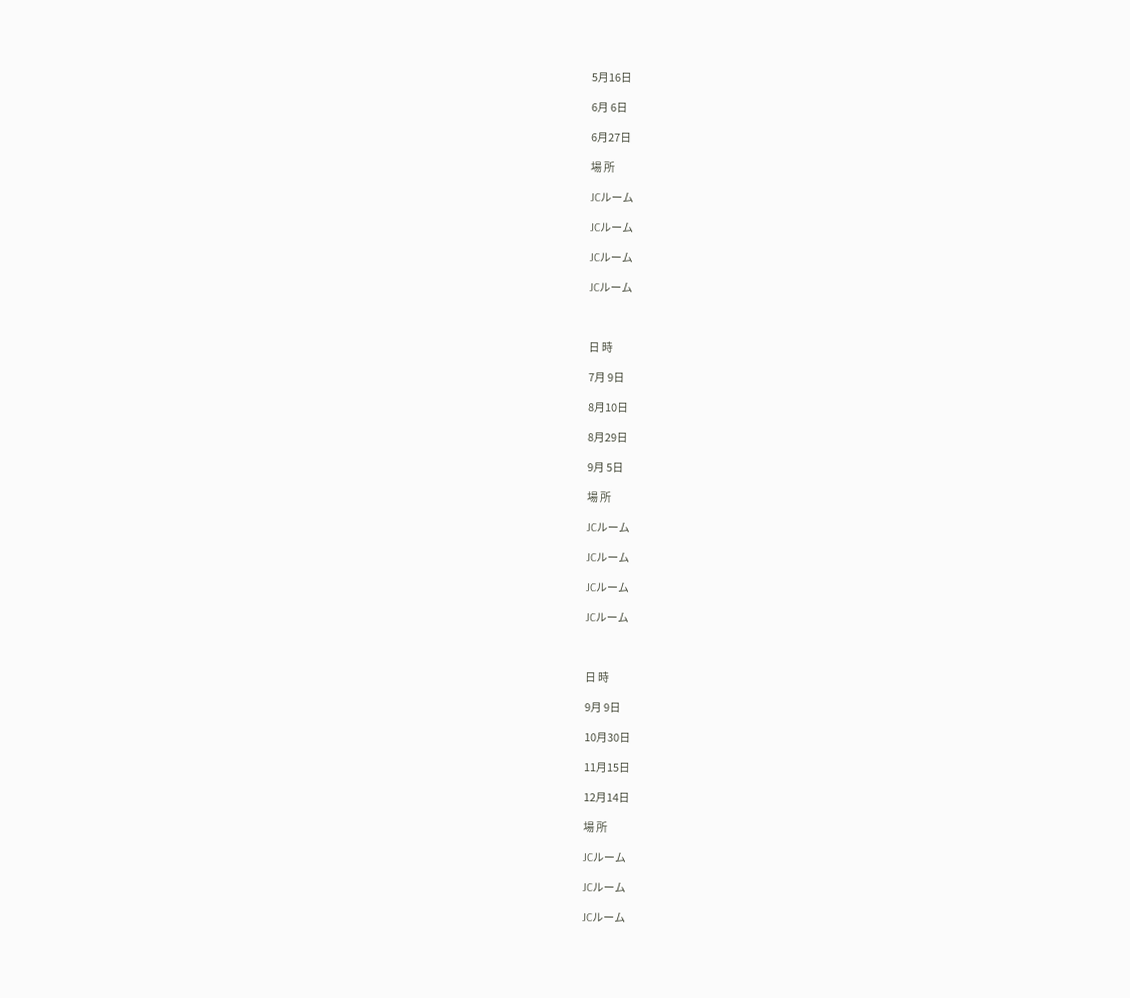5月16日

6月 6日

6月27日

場 所

JCルーム

JCルーム

JCルーム

JCルーム



日 時

7月 9日

8月10日

8月29日

9月 5日

場 所

JCルーム

JCルーム

JCルーム

JCルーム



日 時

9月 9日

10月30日

11月15日

12月14日

場 所

JCルーム

JCルーム

JCルーム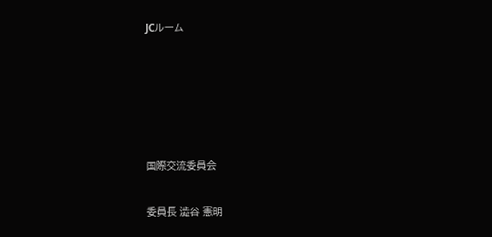JCルーム





国際交流委員会

委員長 澁谷 憲明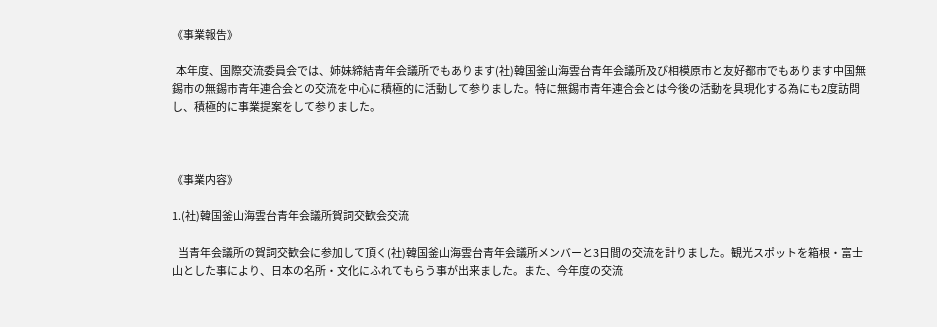《事業報告》

  本年度、国際交流委員会では、姉妹締結青年会議所でもあります(社)韓国釜山海雲台青年会議所及び相模原市と友好都市でもあります中国無錫市の無錫市青年連合会との交流を中心に積極的に活動して参りました。特に無錫市青年連合会とは今後の活動を具現化する為にも2度訪問し、積極的に事業提案をして参りました。



《事業内容》

1.(社)韓国釜山海雲台青年会議所賀詞交歓会交流

   当青年会議所の賀詞交歓会に参加して頂く(社)韓国釜山海雲台青年会議所メンバーと3日間の交流を計りました。観光スポットを箱根・富士山とした事により、日本の名所・文化にふれてもらう事が出来ました。また、今年度の交流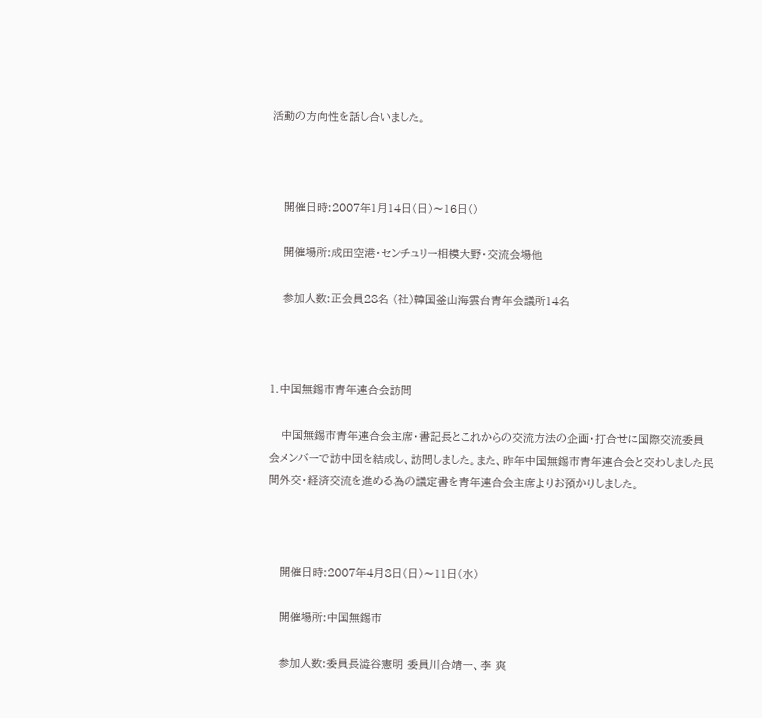活動の方向性を話し合いました。



   開催日時:2007年1月14日(日)〜16日()

   開催場所:成田空港・センチュリー相模大野・交流会場他

   参加人数:正会員28名 (社)韓国釜山海雲台青年会議所14名



1.中国無錫市青年連合会訪問

   中国無錫市青年連合会主席・書記長とこれからの交流方法の企画・打合せに国際交流委員会メンバーで訪中団を結成し、訪問しました。また、昨年中国無錫市青年連合会と交わしました民間外交・経済交流を進める為の議定書を青年連合会主席よりお預かりしました。



   開催日時:2007年4月8日(日)〜11日(水)

   開催場所:中国無錫市

   参加人数:委員長澁谷憲明 委員川合靖一、李 爽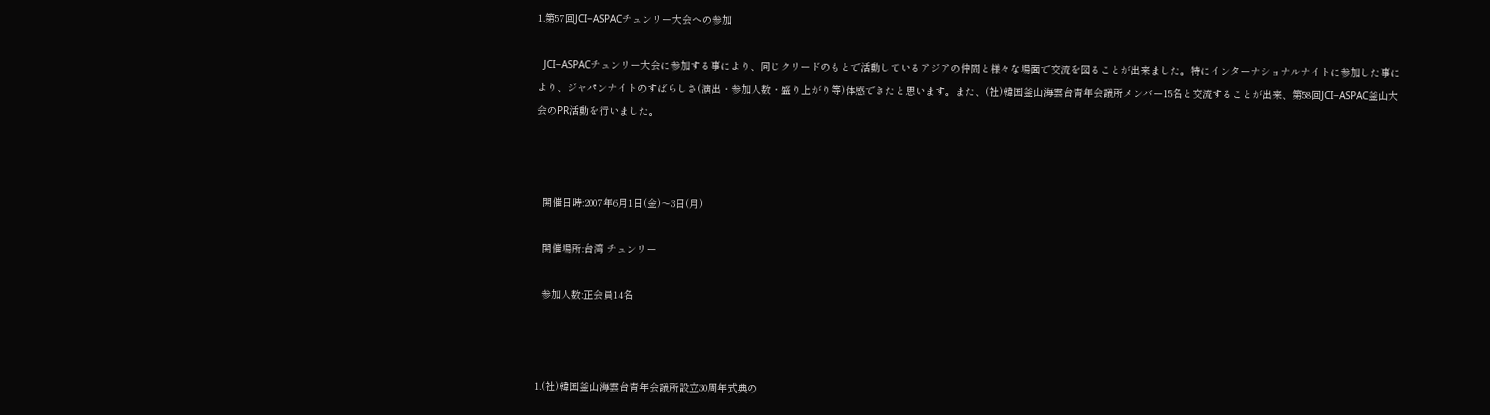1.第57回JCI−ASPACチュンリー大会への参加

  JCI−ASPACチュンリー大会に参加する事により、同じクリードのもとで活動しているアジアの仲間と様々な場面で交流を図ることが出来ました。特にインターナショナルナイトに参加した事により、ジャパンナイトのすばらしさ(演出・参加人数・盛り上がり等)体感できたと思います。また、(社)韓国釜山海雲台青年会議所メンバー15名と交流することが出来、第58回JCI−ASPAC釜山大会のPR活動を行いました。



  開催日時:2007年6月1日(金)〜3日(月)

  開催場所:台湾 チュンリー

  参加人数:正会員14名



1.(社)韓国釜山海雲台青年会議所設立30周年式典の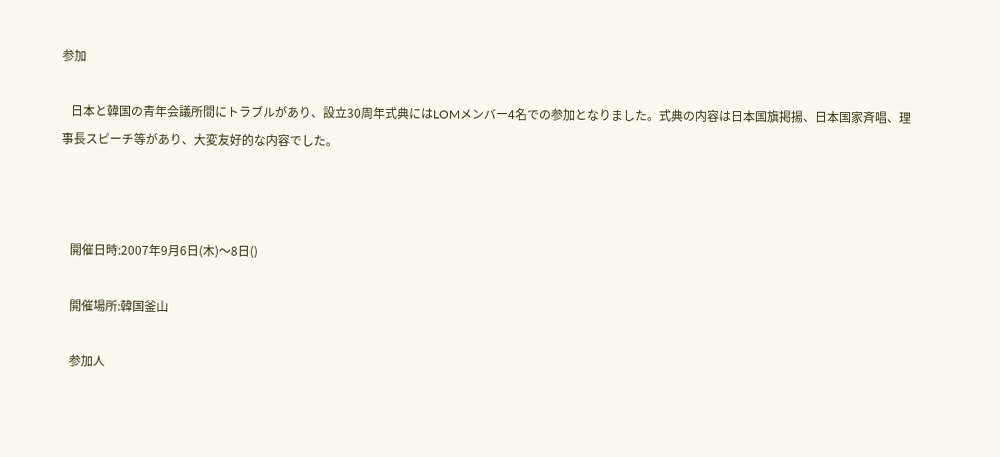参加

   日本と韓国の青年会議所間にトラブルがあり、設立30周年式典にはLOMメンバー4名での参加となりました。式典の内容は日本国旗掲揚、日本国家斉唱、理事長スピーチ等があり、大変友好的な内容でした。



   開催日時:2007年9月6日(木)〜8日()

   開催場所:韓国釜山

   参加人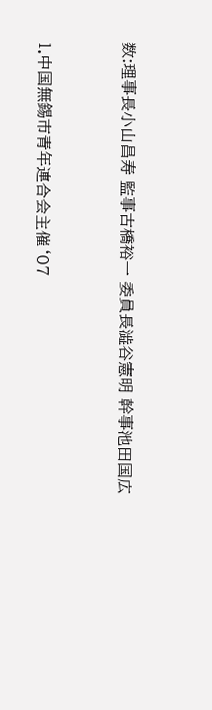数:理事長小山昌寿 監事古橋裕一 委員長澁谷憲明 幹事池田国広



1.中国無錫市青年連合会主催‘07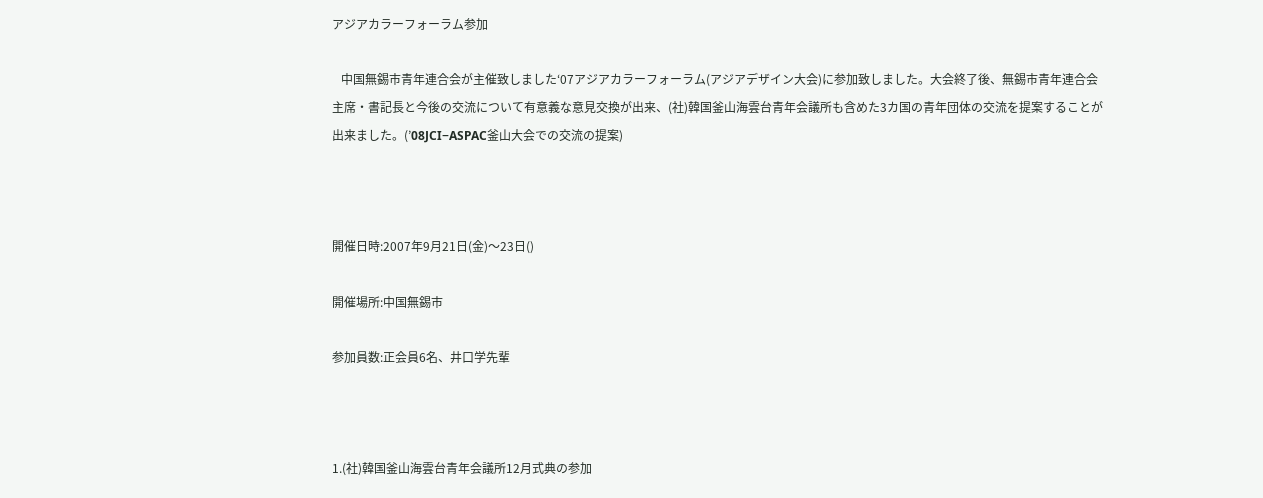アジアカラーフォーラム参加

   中国無錫市青年連合会が主催致しました‘07アジアカラーフォーラム(アジアデザイン大会)に参加致しました。大会終了後、無錫市青年連合会主席・書記長と今後の交流について有意義な意見交換が出来、(社)韓国釜山海雲台青年会議所も含めた3カ国の青年団体の交流を提案することが出来ました。(’08JCI−ASPAC釜山大会での交流の提案)



開催日時:2007年9月21日(金)〜23日()

開催場所:中国無錫市

参加員数:正会員6名、井口学先輩



1.(社)韓国釜山海雲台青年会議所12月式典の参加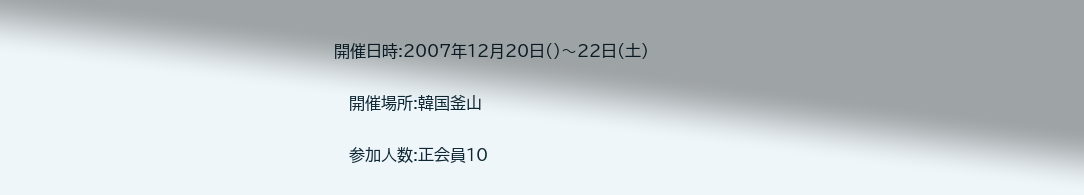開催日時:2007年12月20日()〜22日(土)

   開催場所:韓国釜山

   参加人数:正会員10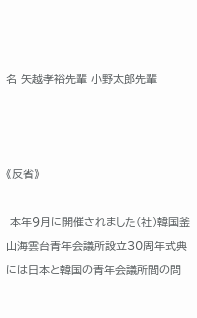名 矢越孝裕先輩 小野太郎先輩



《反省》

 本年9月に開催されました(社)韓国釜山海雲台青年会議所設立30周年式典には日本と韓国の青年会議所間の問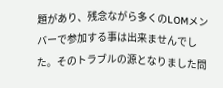題があり、残念ながら多くのLOMメンバーで参加する事は出来ませんでした。そのトラブルの源となりました問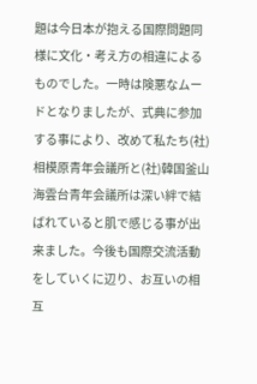題は今日本が抱える国際問題同様に文化・考え方の相違によるものでした。一時は険悪なムードとなりましたが、式典に参加する事により、改めて私たち(社)相模原青年会議所と(社)韓国釜山海雲台青年会議所は深い絆で結ばれていると肌で感じる事が出来ました。今後も国際交流活動をしていくに辺り、お互いの相互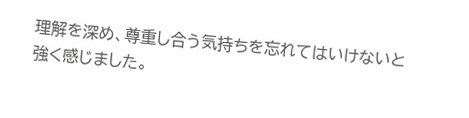理解を深め、尊重し合う気持ちを忘れてはいけないと強く感じました。